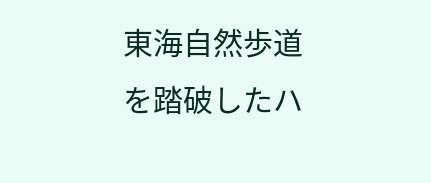東海自然歩道を踏破したハ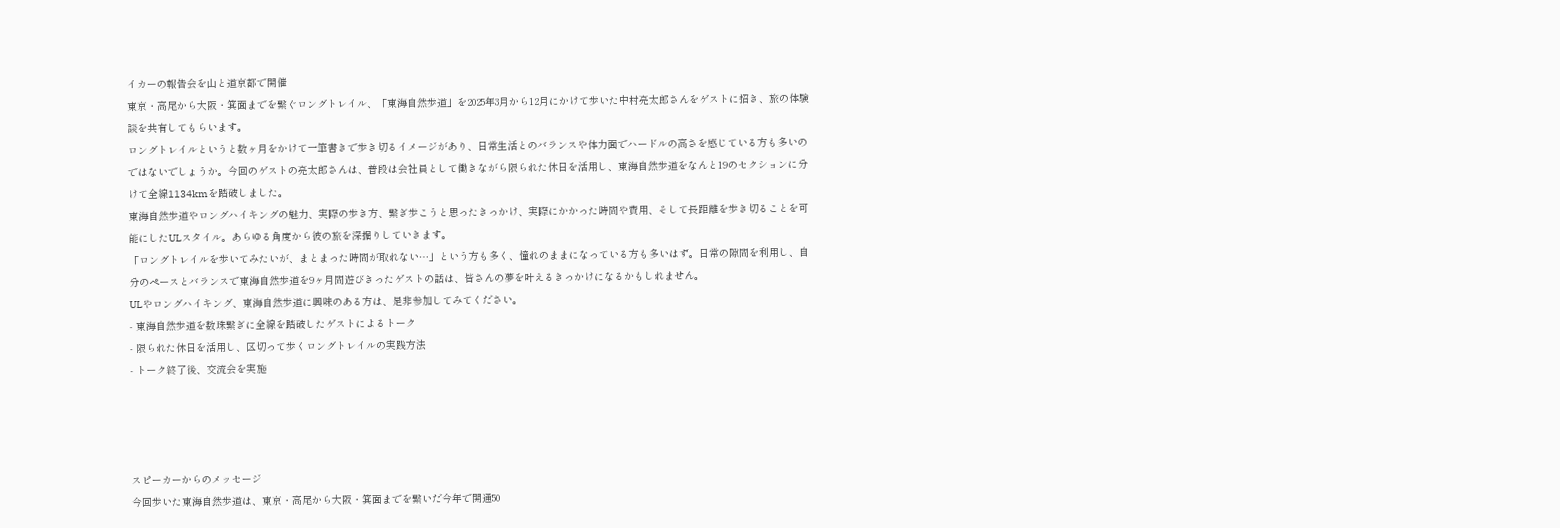イカーの報告会を山と道京都で開催
東京・高尾から大阪・箕面までを繋ぐロングトレイル、「東海自然歩道」を2025年3月から12月にかけて歩いた中村亮太郎さんをゲストに招き、旅の体験談を共有してもらいます。
ロングトレイルというと数ヶ月をかけて一筆書きで歩き切るイメージがあり、日常生活とのバランスや体力面でハードルの高さを感じている方も多いのではないでしょうか。今回のゲストの亮太郎さんは、普段は会社員として働きながら限られた休日を活用し、東海自然歩道をなんと19のセクションに分けて全線1134kmを踏破しました。
東海自然歩道やロングハイキングの魅力、実際の歩き方、繋ぎ歩こうと思ったきっかけ、実際にかかった時間や費用、そして長距離を歩き切ることを可能にしたULスタイル。あらゆる角度から彼の旅を深掘りしていきます。
「ロングトレイルを歩いてみたいが、まとまった時間が取れない…」という方も多く、憧れのままになっている方も多いはず。日常の隙間を利用し、自分のペースとバランスで東海自然歩道を9ヶ月間遊びきったゲストの話は、皆さんの夢を叶えるきっかけになるかもしれません。
ULやロングハイキング、東海自然歩道に興味のある方は、是非参加してみてください。
- 東海自然歩道を数珠繋ぎに全線を踏破したゲストによるトーク
- 限られた休日を活用し、区切って歩くロングトレイルの実践方法
- トーク終了後、交流会を実施




スピーカーからのメッセージ
今回歩いた東海自然歩道は、東京・高尾から大阪・箕面までを繋いだ今年で開通50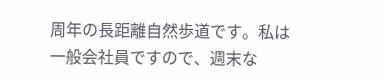周年の長距離自然歩道です。私は一般会社員ですので、週末な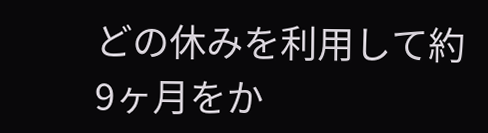どの休みを利用して約9ヶ月をか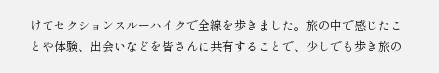けてセクションスルーハイクで全線を歩きました。旅の中で感じたことや体験、出会いなどを皆さんに共有することで、少しでも歩き旅の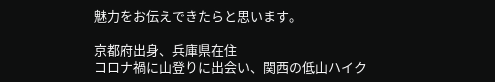魅力をお伝えできたらと思います。

京都府出身、兵庫県在住
コロナ禍に山登りに出会い、関西の低山ハイク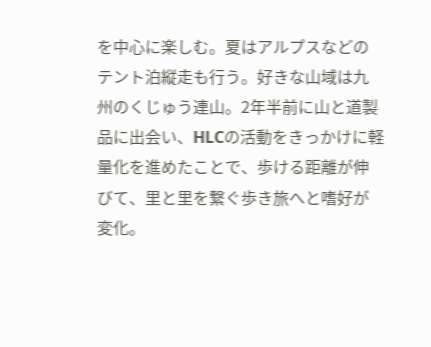を中心に楽しむ。夏はアルプスなどのテント泊縦走も行う。好きな山域は九州のくじゅう連山。2年半前に山と道製品に出会い、HLCの活動をきっかけに軽量化を進めたことで、歩ける距離が伸びて、里と里を繋ぐ歩き旅へと嗜好が変化。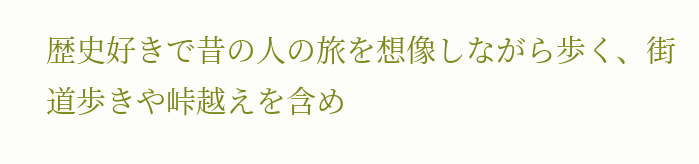歴史好きで昔の人の旅を想像しながら歩く、街道歩きや峠越えを含め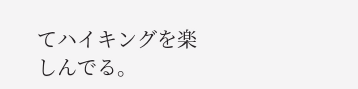てハイキングを楽しんでる。